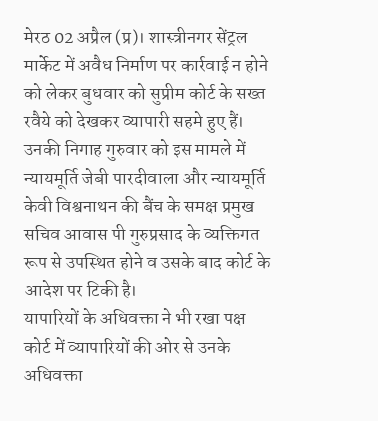मेरठ 02 अप्रैल (प्र)। शास्त्रीनगर सेंट्रल मार्केट में अवैध निर्माण पर कार्रवाई न होने को लेकर बुधवार को सुप्रीम कोर्ट के सख्त रवैये को देखकर व्यापारी सहमे हुए हैं। उनकी निगाह गुरुवार को इस मामले में न्यायमूर्ति जेबी पारदीवाला और न्यायमूर्ति केवी विश्वनाथन की बैंच के समक्ष प्रमुख सचिव आवास पी गुरुप्रसाद के व्यक्तिगत रूप से उपस्थित होने व उसके बाद कोर्ट के आदेश पर टिकी है।
यापारियों के अधिवक्ता ने भी रखा पक्ष
कोर्ट में व्यापारियों की ओर से उनके अधिवक्ता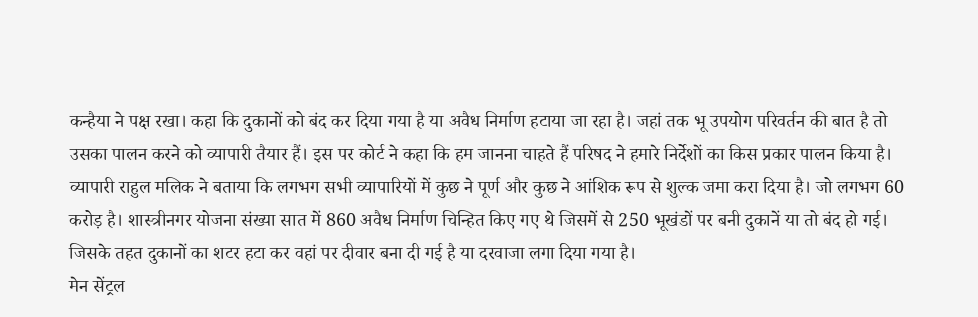कन्हैया ने पक्ष रखा। कहा कि दुकानों को बंद कर दिया गया है या अवैध निर्माण हटाया जा रहा है। जहां तक भू उपयोग परिवर्तन की बात है तो उसका पालन करने को व्यापारी तैयार हैं। इस पर कोर्ट ने कहा कि हम जानना चाहते हैं परिषद ने हमारे निर्देशों का किस प्रकार पालन किया है।
व्यापारी राहुल मलिक ने बताया कि लगभग सभी व्यापारियों में कुछ ने पूर्ण और कुछ ने आंशिक रूप से शुल्क जमा करा दिया है। जो लगभग 60 करोड़ है। शास्त्रीनगर योजना संख्या सात में 860 अवैध निर्माण चिन्हित किए गए थे जिसमें से 250 भूखंडों पर बनी दुकानें या तो बंद हो गई। जिसके तहत दुकानों का शटर हटा कर वहां पर दीवार बना दी गई है या दरवाजा लगा दिया गया है।
मेन सेंट्रल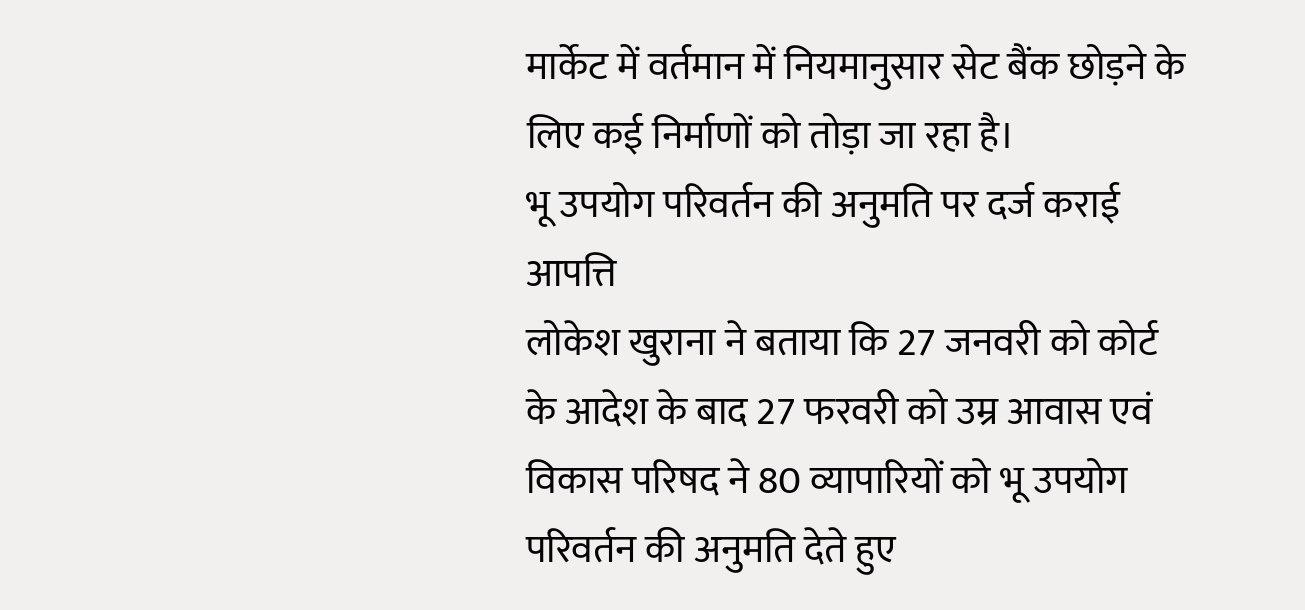मार्केट में वर्तमान में नियमानुसार सेट बैंक छोड़ने के लिए कई निर्माणों को तोड़ा जा रहा है।
भू उपयोग परिवर्तन की अनुमति पर दर्ज कराई आपत्ति
लोकेश खुराना ने बताया कि 27 जनवरी को कोर्ट के आदेश के बाद 27 फरवरी को उम्र आवास एवं विकास परिषद ने 80 व्यापारियों को भू उपयोग परिवर्तन की अनुमति देते हुए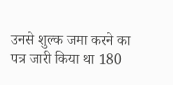उनसे शुल्क जमा करने का पत्र जारी किया था 180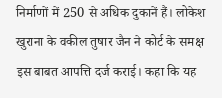निर्माणों में 250 से अधिक दुकानें हैं। लोकेश खुराना के वकील तुषार जैन ने कोर्ट के समक्ष इस बाबत आपत्ति दर्ज कराई। कहा कि यह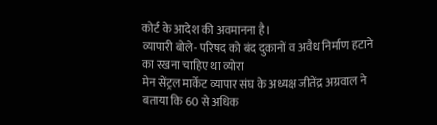कोर्ट के आदेश की अवमानना है।
व्यापारी बोले- परिषद को बंद दुकानों व अवैध निर्माण हटाने का रखना चाहिए था व्योरा
मेन सेंट्रल मार्केट व्यापार संघ के अध्यक्ष जीतेंद्र अग्रवाल ने बताया कि 60 से अधिक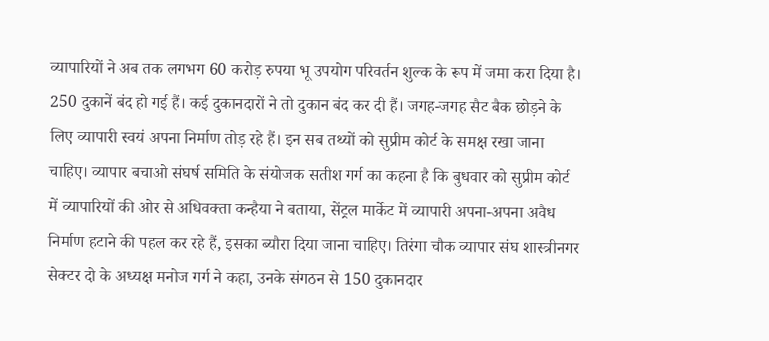व्यापारियों ने अब तक लगभग 60 करोड़ रुपया भू उपयोग परिवर्तन शुल्क के रूप में जमा करा दिया है। 250 दुकानें बंद हो गई हैं। कई दुकानदारों ने तो दुकान बंद कर दी हैं। जगह-जगह सैट बैक छोड़ने के लिए व्यापारी स्वयं अपना निर्माण तोड़ रहे हैं। इन सब तथ्यों को सुप्रीम कोर्ट के समक्ष रखा जाना चाहिए। व्यापार बचाओ संघर्ष समिति के संयोजक सतीश गर्ग का कहना है कि बुधवार को सुप्रीम कोर्ट में व्यापारियों की ओर से अधिवक्ता कन्हैया ने बताया, सेंट्रल मार्केट में व्यापारी अपना-अपना अवैध निर्माण हटाने की पहल कर रहे हैं, इसका ब्यौरा दिया जाना चाहिए। तिरंगा चौक व्यापार संघ शास्त्रीनगर सेक्टर दो के अध्यक्ष मनोज गर्ग ने कहा, उनके संगठन से 150 दुकानदार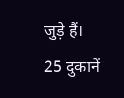जुड़े हैं। 25 दुकानें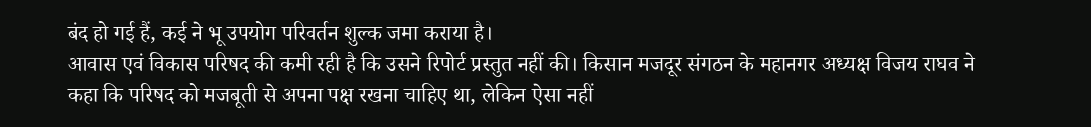बंद हो गई हैं, कई ने भू उपयोग परिवर्तन शुल्क जमा कराया है।
आवास एवं विकास परिषद की कमी रही है कि उसने रिपोर्ट प्रस्तुत नहीं की। किसान मजदूर संगठन के महानगर अध्यक्ष विजय राघव ने कहा कि परिषद को मजबूती से अपना पक्ष रखना चाहिए था, लेकिन ऐसा नहीं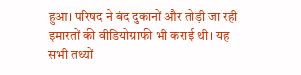हुआ। परिषद ने बंद दुकानों और तोड़ी जा रही इमारतों की वीडियोग्राफी भी कराई थी। यह सभी तथ्यों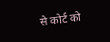से कोर्ट को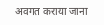अवगत कराया जाना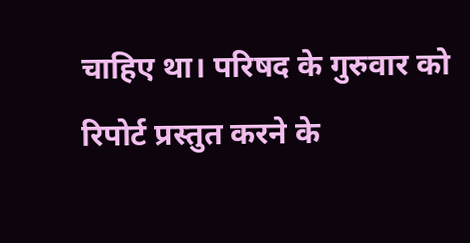चाहिए था। परिषद के गुरुवार को रिपोर्ट प्रस्तुत करने के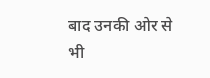बाद उनकी ओर से भी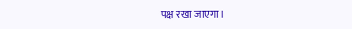पक्ष रखा जाएगा।